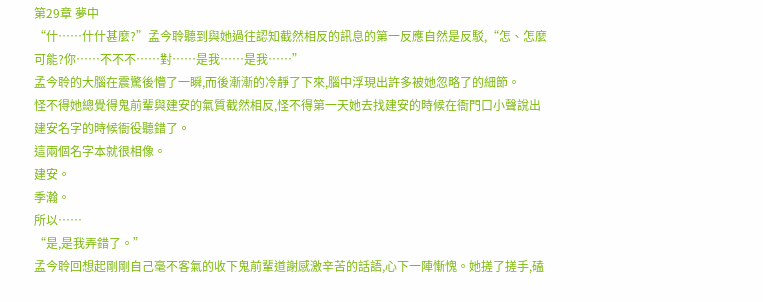第29章 夢中
“什……什什甚麼?”孟今聆聽到與她過往認知截然相反的訊息的第一反應自然是反駁,“怎、怎麼可能?你……不不不……對……是我……是我……”
孟今聆的大腦在震驚後懵了一瞬,而後漸漸的冷靜了下來,腦中浮現出許多被她忽略了的細節。
怪不得她總覺得鬼前輩與建安的氣質截然相反,怪不得第一天她去找建安的時候在衙門口小聲說出建安名字的時候衙役聽錯了。
這兩個名字本就很相像。
建安。
季瀚。
所以……
“是,是我弄錯了。”
孟今聆回想起剛剛自己毫不客氣的收下鬼前輩道謝感激辛苦的話語,心下一陣慚愧。她搓了搓手,磕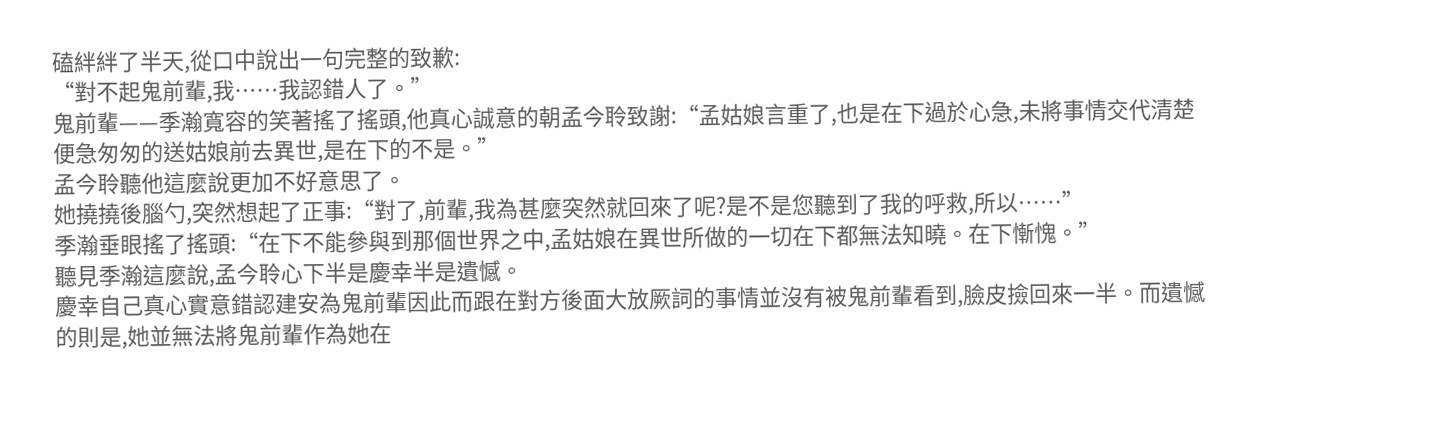磕絆絆了半天,從口中說出一句完整的致歉:
“對不起鬼前輩,我……我認錯人了。”
鬼前輩——季瀚寬容的笑著搖了搖頭,他真心誠意的朝孟今聆致謝:“孟姑娘言重了,也是在下過於心急,未將事情交代清楚便急匆匆的送姑娘前去異世,是在下的不是。”
孟今聆聽他這麼說更加不好意思了。
她撓撓後腦勺,突然想起了正事:“對了,前輩,我為甚麼突然就回來了呢?是不是您聽到了我的呼救,所以……”
季瀚垂眼搖了搖頭:“在下不能參與到那個世界之中,孟姑娘在異世所做的一切在下都無法知曉。在下慚愧。”
聽見季瀚這麼說,孟今聆心下半是慶幸半是遺憾。
慶幸自己真心實意錯認建安為鬼前輩因此而跟在對方後面大放厥詞的事情並沒有被鬼前輩看到,臉皮撿回來一半。而遺憾的則是,她並無法將鬼前輩作為她在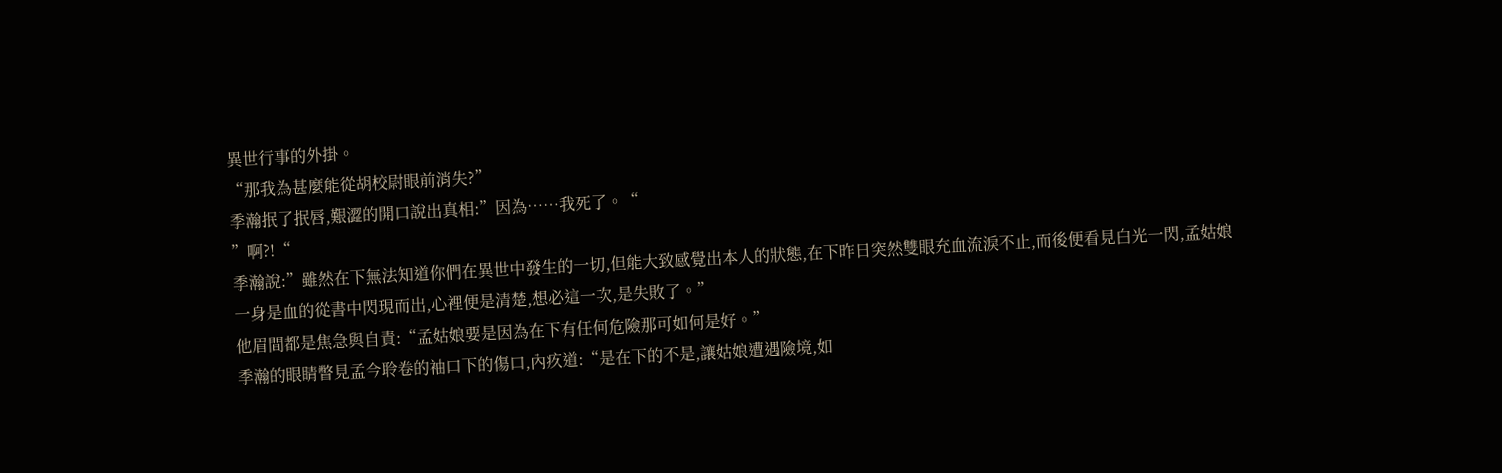異世行事的外掛。
“那我為甚麼能從胡校尉眼前消失?”
季瀚抿了抿唇,艱澀的開口說出真相:”因為……我死了。“
”啊?!“
季瀚說:”雖然在下無法知道你們在異世中發生的一切,但能大致感覺出本人的狀態,在下昨日突然雙眼充血流淚不止,而後便看見白光一閃,孟姑娘一身是血的從書中閃現而出,心裡便是清楚,想必這一次,是失敗了。”
他眉間都是焦急與自責:“孟姑娘要是因為在下有任何危險那可如何是好。”
季瀚的眼睛瞥見孟今聆卷的袖口下的傷口,內疚道:“是在下的不是,讓姑娘遭遇險境,如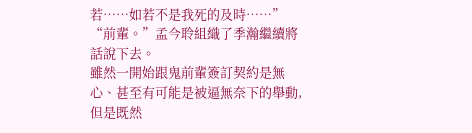若……如若不是我死的及時……”
“前輩。”孟今聆組織了季瀚繼續將話說下去。
雖然一開始跟鬼前輩簽訂契約是無心、甚至有可能是被逼無奈下的舉動,但是既然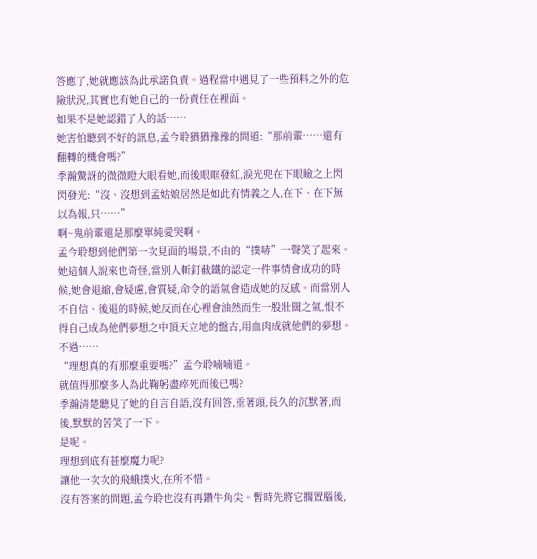答應了,她就應該為此承諾負責。過程當中遇見了一些預料之外的危險狀況,其實也有她自己的一份責任在裡面。
如果不是她認錯了人的話……
她害怕聽到不好的訊息,孟今聆猶猶豫豫的問道:“那前輩……還有翻轉的機會嗎?”
季瀚驚訝的微微瞪大眼看她,而後眼眶發紅,淚光兜在下眼瞼之上閃閃發光:“沒、沒想到孟姑娘居然是如此有情義之人,在下、在下無以為報,只……”
啊~鬼前輩還是那麼單純愛哭啊。
孟今聆想到他們第一次見面的場景,不由的“撲哧”一聲笑了起來。
她這個人說來也奇怪,當別人斬釘截鐵的認定一件事情會成功的時候,她會退縮,會疑慮,會質疑,命令的語氣會造成她的反感。而當別人不自信、後退的時候,她反而在心裡會油然而生一股壯闊之氣,恨不得自己成為他們夢想之中頂天立地的盤古,用血肉成就他們的夢想。
不過……
“理想真的有那麼重要嗎?”孟今聆喃喃道。
就值得那麼多人為此鞠躬盡瘁死而後已嗎?
季瀚清楚聽見了她的自言自語,沒有回答,垂著頭,長久的沉默著,而後,默默的苦笑了一下。
是呢。
理想到底有甚麼魔力呢?
讓他一次次的飛蛾撲火,在所不惜。
沒有答案的問題,孟今聆也沒有再鑽牛角尖。暫時先將它擱置腦後,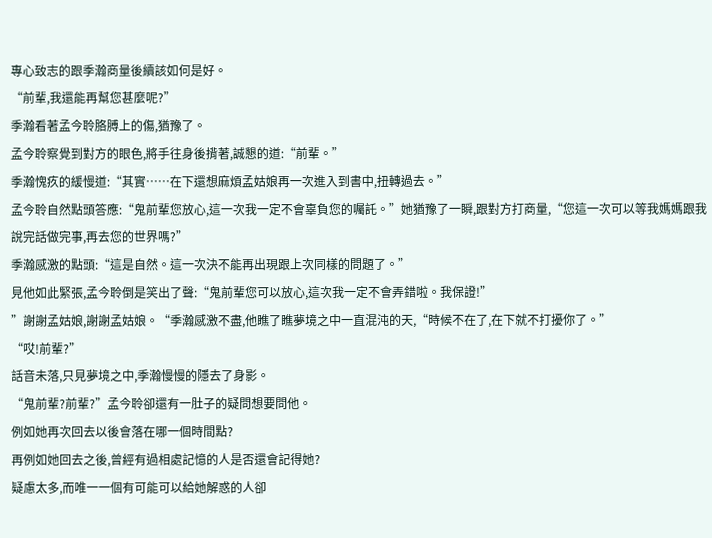專心致志的跟季瀚商量後續該如何是好。
“前輩,我還能再幫您甚麼呢?”
季瀚看著孟今聆胳膊上的傷,猶豫了。
孟今聆察覺到對方的眼色,將手往身後揹著,誠懇的道:“前輩。”
季瀚愧疚的緩慢道:“其實……在下還想麻煩孟姑娘再一次進入到書中,扭轉過去。”
孟今聆自然點頭答應:“鬼前輩您放心,這一次我一定不會辜負您的囑託。”她猶豫了一瞬,跟對方打商量,“您這一次可以等我媽媽跟我說完話做完事,再去您的世界嗎?”
季瀚感激的點頭:“這是自然。這一次決不能再出現跟上次同樣的問題了。”
見他如此緊張,孟今聆倒是笑出了聲:“鬼前輩您可以放心,這次我一定不會弄錯啦。我保證!”
”謝謝孟姑娘,謝謝孟姑娘。“季瀚感激不盡,他瞧了瞧夢境之中一直混沌的天,“時候不在了,在下就不打擾你了。”
“哎!前輩?”
話音未落,只見夢境之中,季瀚慢慢的隱去了身影。
“鬼前輩?前輩?”孟今聆卻還有一肚子的疑問想要問他。
例如她再次回去以後會落在哪一個時間點?
再例如她回去之後,曾經有過相處記憶的人是否還會記得她?
疑慮太多,而唯一一個有可能可以給她解惑的人卻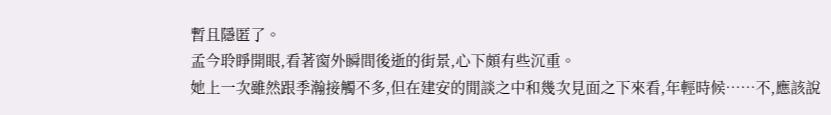暫且隱匿了。
孟今聆睜開眼,看著窗外瞬間後逝的街景,心下頗有些沉重。
她上一次雖然跟季瀚接觸不多,但在建安的閒談之中和幾次見面之下來看,年輕時候……不,應該說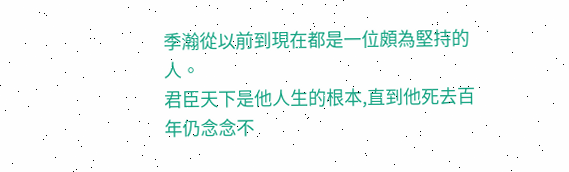季瀚從以前到現在都是一位頗為堅持的人。
君臣天下是他人生的根本,直到他死去百年仍念念不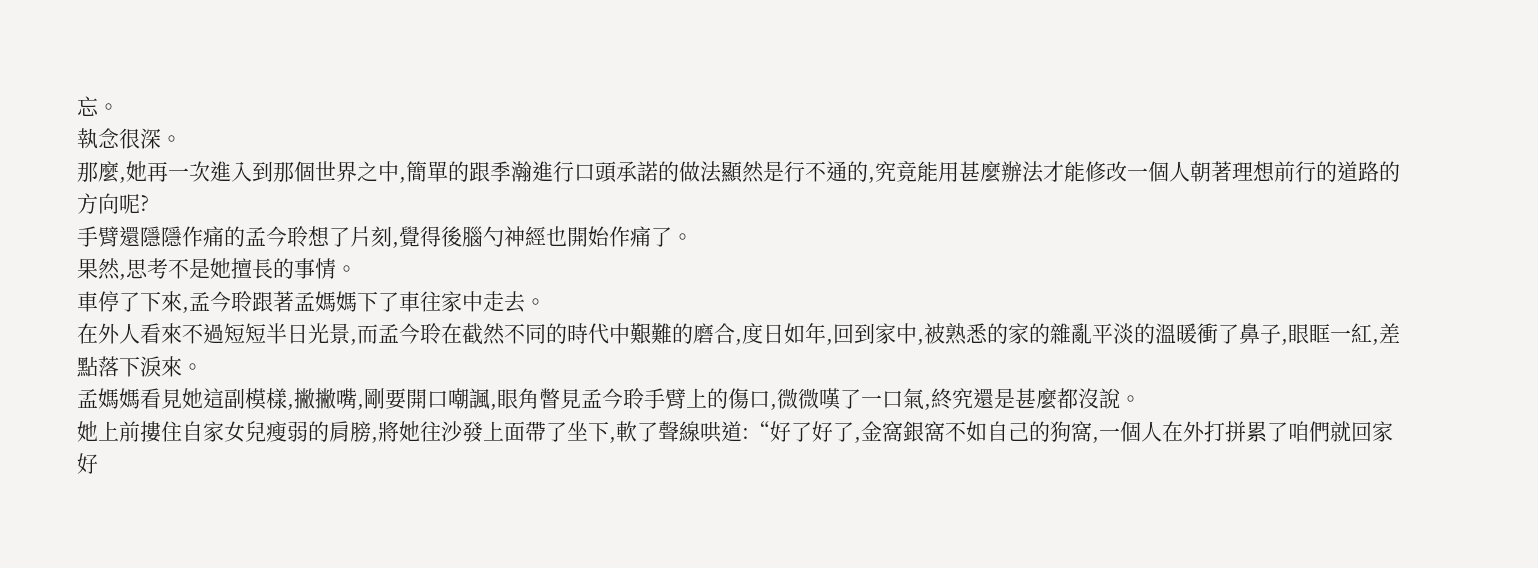忘。
執念很深。
那麼,她再一次進入到那個世界之中,簡單的跟季瀚進行口頭承諾的做法顯然是行不通的,究竟能用甚麼辦法才能修改一個人朝著理想前行的道路的方向呢?
手臂還隱隱作痛的孟今聆想了片刻,覺得後腦勺神經也開始作痛了。
果然,思考不是她擅長的事情。
車停了下來,孟今聆跟著孟媽媽下了車往家中走去。
在外人看來不過短短半日光景,而孟今聆在截然不同的時代中艱難的磨合,度日如年,回到家中,被熟悉的家的雜亂平淡的溫暖衝了鼻子,眼眶一紅,差點落下淚來。
孟媽媽看見她這副模樣,撇撇嘴,剛要開口嘲諷,眼角瞥見孟今聆手臂上的傷口,微微嘆了一口氣,終究還是甚麼都沒說。
她上前摟住自家女兒瘦弱的肩膀,將她往沙發上面帶了坐下,軟了聲線哄道:“好了好了,金窩銀窩不如自己的狗窩,一個人在外打拼累了咱們就回家好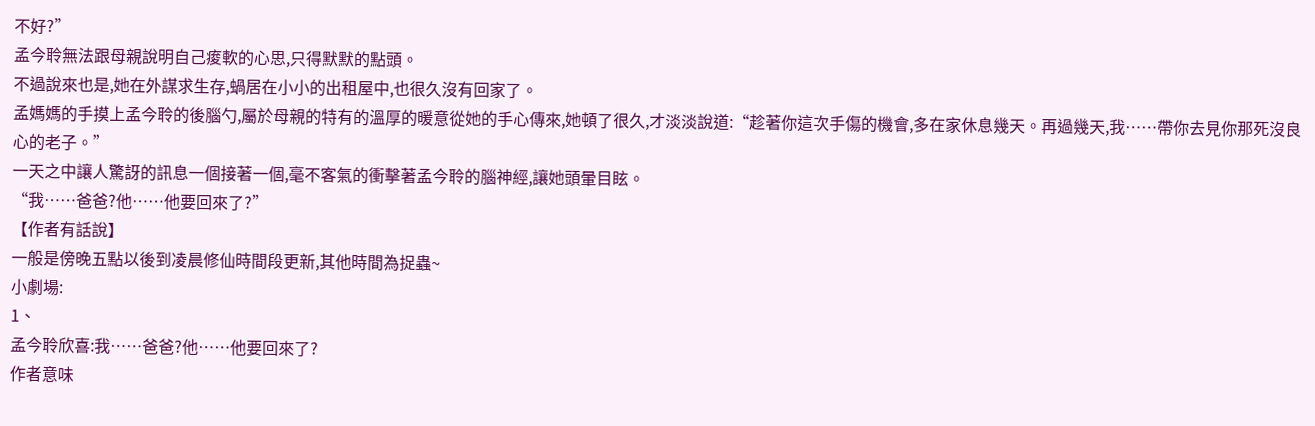不好?”
孟今聆無法跟母親說明自己痠軟的心思,只得默默的點頭。
不過說來也是,她在外謀求生存,蝸居在小小的出租屋中,也很久沒有回家了。
孟媽媽的手摸上孟今聆的後腦勺,屬於母親的特有的溫厚的暖意從她的手心傳來,她頓了很久,才淡淡說道:“趁著你這次手傷的機會,多在家休息幾天。再過幾天,我……帶你去見你那死沒良心的老子。”
一天之中讓人驚訝的訊息一個接著一個,毫不客氣的衝擊著孟今聆的腦神經,讓她頭暈目眩。
“我……爸爸?他……他要回來了?”
【作者有話說】
一般是傍晚五點以後到凌晨修仙時間段更新,其他時間為捉蟲~
小劇場:
1、
孟今聆欣喜:我……爸爸?他……他要回來了?
作者意味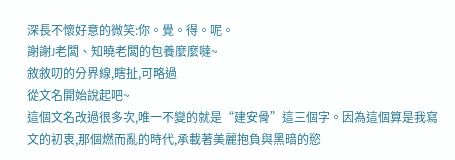深長不懷好意的微笑:你。覺。得。呢。
謝謝J老闆、知曉老闆的包養麼麼噠~
敘敘叨的分界線,瞎扯,可略過
從文名開始說起吧~
這個文名改過很多次,唯一不變的就是“建安骨”這三個字。因為這個算是我寫文的初衷,那個燃而亂的時代,承載著美麗抱負與黑暗的慾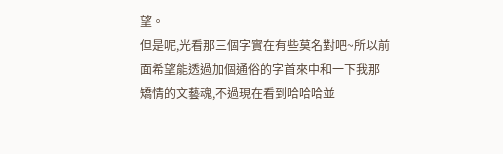望。
但是呢,光看那三個字實在有些莫名對吧~所以前面希望能透過加個通俗的字首來中和一下我那矯情的文藝魂,不過現在看到哈哈哈並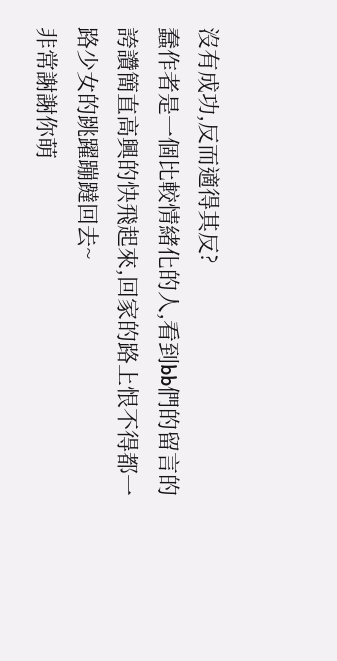沒有成功,反而適得其反?
蠢作者是一個比較情緒化的人,看到bb們的留言的誇讚簡直高興的快飛起來,回家的路上恨不得都一路少女的跳躍蹦躂回去~
非常謝謝你萌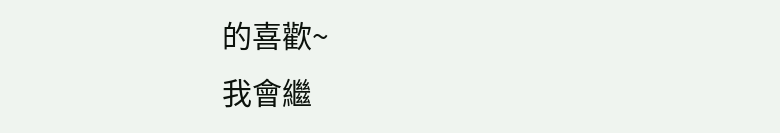的喜歡~
我會繼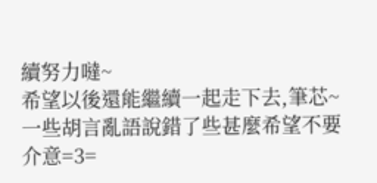續努力噠~
希望以後還能繼續一起走下去,筆芯~
一些胡言亂語說錯了些甚麼希望不要介意=3=